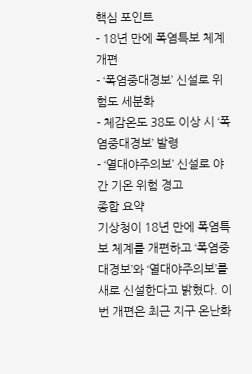핵심 포인트
- 18년 만에 폭염특보 체계 개편
- ‘폭염중대경보’ 신설로 위험도 세분화
- 체감온도 38도 이상 시 ‘폭염중대경보’ 발령
- ‘열대야주의보’ 신설로 야간 기온 위험 경고
종합 요약
기상청이 18년 만에 폭염특보 체계를 개편하고 ‘폭염중대경보’와 ‘열대야주의보’를 새로 신설한다고 밝혔다. 이번 개편은 최근 지구 온난화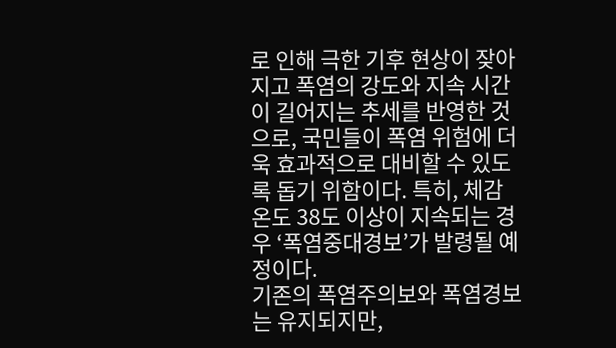로 인해 극한 기후 현상이 잦아지고 폭염의 강도와 지속 시간이 길어지는 추세를 반영한 것으로, 국민들이 폭염 위험에 더욱 효과적으로 대비할 수 있도록 돕기 위함이다. 특히, 체감온도 38도 이상이 지속되는 경우 ‘폭염중대경보’가 발령될 예정이다.
기존의 폭염주의보와 폭염경보는 유지되지만,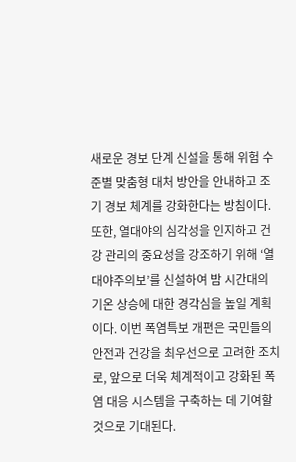새로운 경보 단계 신설을 통해 위험 수준별 맞춤형 대처 방안을 안내하고 조기 경보 체계를 강화한다는 방침이다. 또한, 열대야의 심각성을 인지하고 건강 관리의 중요성을 강조하기 위해 ‘열대야주의보’를 신설하여 밤 시간대의 기온 상승에 대한 경각심을 높일 계획이다. 이번 폭염특보 개편은 국민들의 안전과 건강을 최우선으로 고려한 조치로, 앞으로 더욱 체계적이고 강화된 폭염 대응 시스템을 구축하는 데 기여할 것으로 기대된다.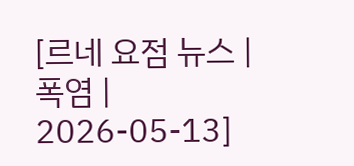[르네 요점 뉴스 | 폭염 | 2026-05-13]